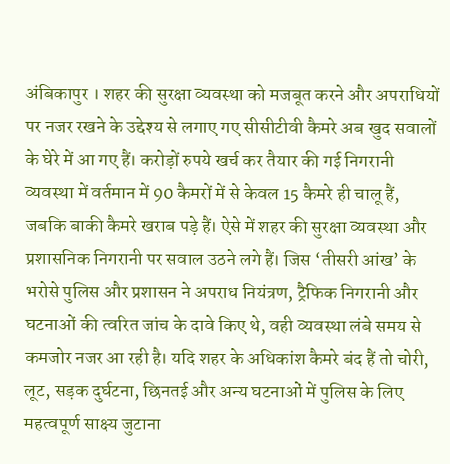अंबिकापुर । शहर की सुरक्षा व्यवस्था को मजबूत करने और अपराधियों पर नजर रखने के उद्देश्य से लगाए गए सीसीटीवी कैमरे अब खुद सवालों के घेरे में आ गए हैं। करोड़ों रुपये खर्च कर तैयार की गई निगरानी व्यवस्था में वर्तमान में 90 कैमरों में से केवल 15 कैमरे ही चालू हैं, जबकि बाकी कैमरे खराब पड़े हैं। ऐसे में शहर की सुरक्षा व्यवस्था और प्रशासनिक निगरानी पर सवाल उठने लगे हैं। जिस ‘तीसरी आंख’ के भरोसे पुलिस और प्रशासन ने अपराध नियंत्रण, ट्रैफिक निगरानी और घटनाओं की त्वरित जांच के दावे किए थे, वही व्यवस्था लंबे समय से कमजोर नजर आ रही है। यदि शहर के अधिकांश कैमरे बंद हैं तो चोरी, लूट, सड़क दुर्घटना, छिनतई और अन्य घटनाओं में पुलिस के लिए महत्वपूर्ण साक्ष्य जुटाना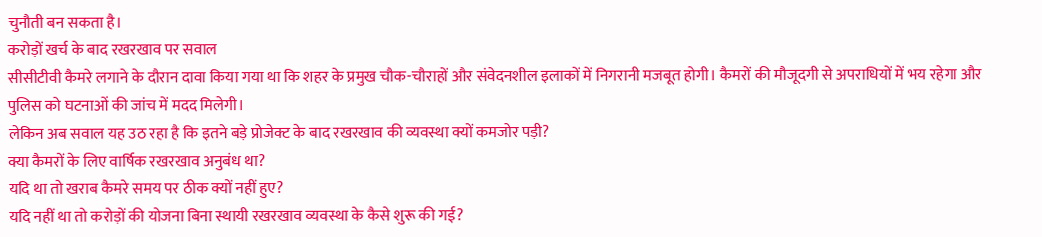चुनौती बन सकता है।
करोड़ों खर्च के बाद रखरखाव पर सवाल
सीसीटीवी कैमरे लगाने के दौरान दावा किया गया था कि शहर के प्रमुख चौक-चौराहों और संवेदनशील इलाकों में निगरानी मजबूत होगी। कैमरों की मौजूदगी से अपराधियों में भय रहेगा और पुलिस को घटनाओं की जांच में मदद मिलेगी।
लेकिन अब सवाल यह उठ रहा है कि इतने बड़े प्रोजेक्ट के बाद रखरखाव की व्यवस्था क्यों कमजोर पड़ी?
क्या कैमरों के लिए वार्षिक रखरखाव अनुबंध था?
यदि था तो खराब कैमरे समय पर ठीक क्यों नहीं हुए?
यदि नहीं था तो करोड़ों की योजना बिना स्थायी रखरखाव व्यवस्था के कैसे शुरू की गई?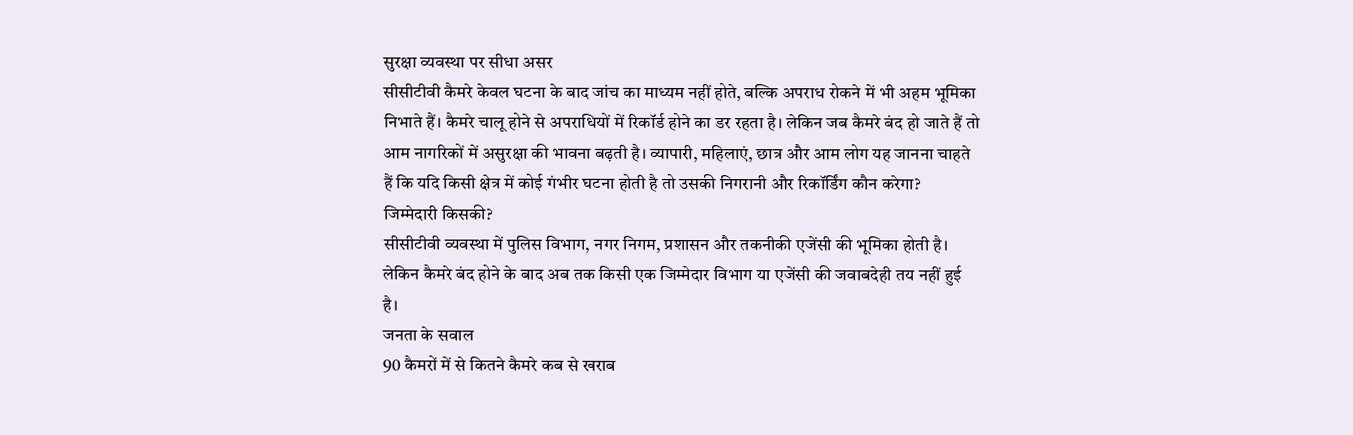सुरक्षा व्यवस्था पर सीधा असर
सीसीटीवी कैमरे केवल घटना के बाद जांच का माध्यम नहीं होते, बल्कि अपराध रोकने में भी अहम भूमिका निभाते हैं। कैमरे चालू होने से अपराधियों में रिकॉर्ड होने का डर रहता है। लेकिन जब कैमरे बंद हो जाते हैं तो आम नागरिकों में असुरक्षा की भावना बढ़ती है। व्यापारी, महिलाएं, छात्र और आम लोग यह जानना चाहते हैं कि यदि किसी क्षेत्र में कोई गंभीर घटना होती है तो उसकी निगरानी और रिकॉर्डिंग कौन करेगा?
जिम्मेदारी किसकी?
सीसीटीवी व्यवस्था में पुलिस विभाग, नगर निगम, प्रशासन और तकनीकी एजेंसी की भूमिका होती है। लेकिन कैमरे बंद होने के बाद अब तक किसी एक जिम्मेदार विभाग या एजेंसी की जवाबदेही तय नहीं हुई है।
जनता के सवाल
90 कैमरों में से कितने कैमरे कब से खराब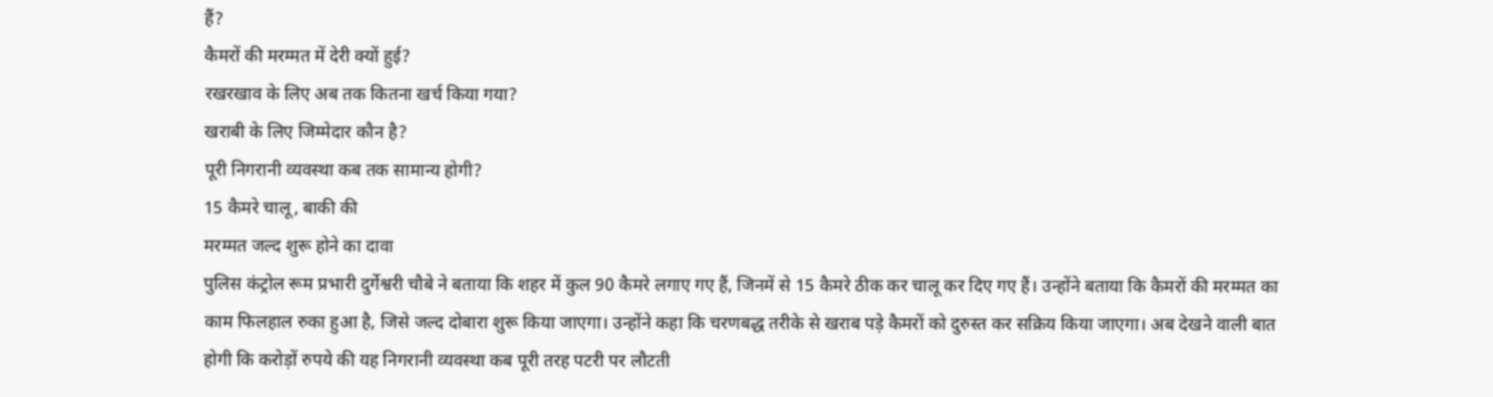हैं?
कैमरों की मरम्मत में देरी क्यों हुई?
रखरखाव के लिए अब तक कितना खर्च किया गया?
खराबी के लिए जिम्मेदार कौन है?
पूरी निगरानी व्यवस्था कब तक सामान्य होगी?
15 कैमरे चालू, बाकी की
मरम्मत जल्द शुरू होने का दावा
पुलिस कंट्रोल रूम प्रभारी दुर्गेश्वरी चौबे ने बताया कि शहर में कुल 90 कैमरे लगाए गए हैं, जिनमें से 15 कैमरे ठीक कर चालू कर दिए गए हैं। उन्होंने बताया कि कैमरों की मरम्मत का काम फिलहाल रुका हुआ है, जिसे जल्द दोबारा शुरू किया जाएगा। उन्होंने कहा कि चरणबद्ध तरीके से खराब पड़े कैमरों को दुरुस्त कर सक्रिय किया जाएगा। अब देखने वाली बात होगी कि करोड़ों रुपये की यह निगरानी व्यवस्था कब पूरी तरह पटरी पर लौटती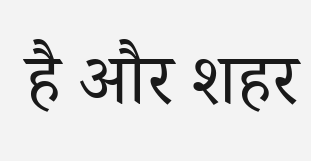है और शहर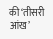की ‘तीसरी आंख’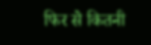फिर से कितनी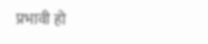प्रभावी हो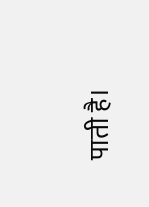पाती है।